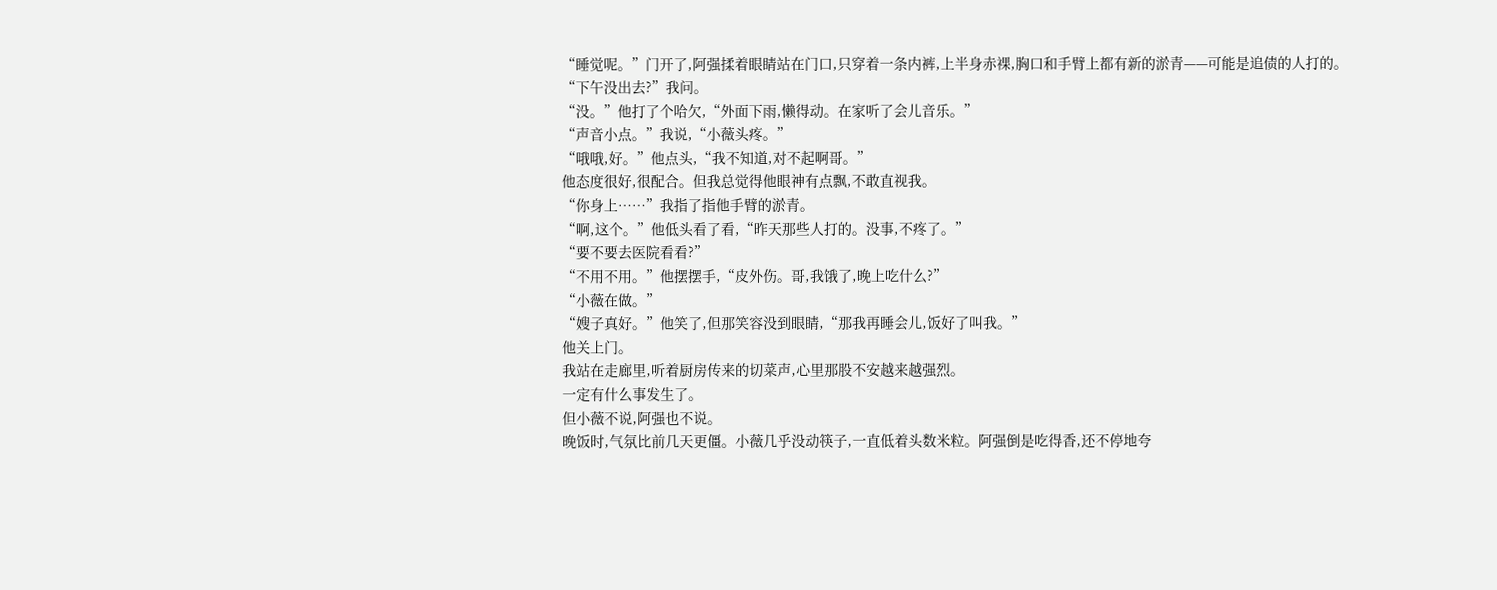“睡觉呢。”门开了,阿强揉着眼睛站在门口,只穿着一条内裤,上半身赤裸,胸口和手臂上都有新的淤青——可能是追债的人打的。
“下午没出去?”我问。
“没。”他打了个哈欠,“外面下雨,懒得动。在家听了会儿音乐。”
“声音小点。”我说,“小薇头疼。”
“哦哦,好。”他点头,“我不知道,对不起啊哥。”
他态度很好,很配合。但我总觉得他眼神有点飘,不敢直视我。
“你身上……”我指了指他手臂的淤青。
“啊,这个。”他低头看了看,“昨天那些人打的。没事,不疼了。”
“要不要去医院看看?”
“不用不用。”他摆摆手,“皮外伤。哥,我饿了,晚上吃什么?”
“小薇在做。”
“嫂子真好。”他笑了,但那笑容没到眼睛,“那我再睡会儿,饭好了叫我。”
他关上门。
我站在走廊里,听着厨房传来的切菜声,心里那股不安越来越强烈。
一定有什么事发生了。
但小薇不说,阿强也不说。
晚饭时,气氛比前几天更僵。小薇几乎没动筷子,一直低着头数米粒。阿强倒是吃得香,还不停地夸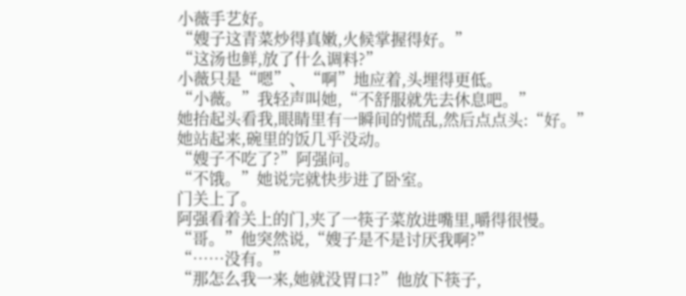小薇手艺好。
“嫂子这青菜炒得真嫩,火候掌握得好。”
“这汤也鲜,放了什么调料?”
小薇只是“嗯”、“啊”地应着,头埋得更低。
“小薇。”我轻声叫她,“不舒服就先去休息吧。”
她抬起头看我,眼睛里有一瞬间的慌乱,然后点点头:“好。”
她站起来,碗里的饭几乎没动。
“嫂子不吃了?”阿强问。
“不饿。”她说完就快步进了卧室。
门关上了。
阿强看着关上的门,夹了一筷子菜放进嘴里,嚼得很慢。
“哥。”他突然说,“嫂子是不是讨厌我啊?”
“……没有。”
“那怎么我一来,她就没胃口?”他放下筷子,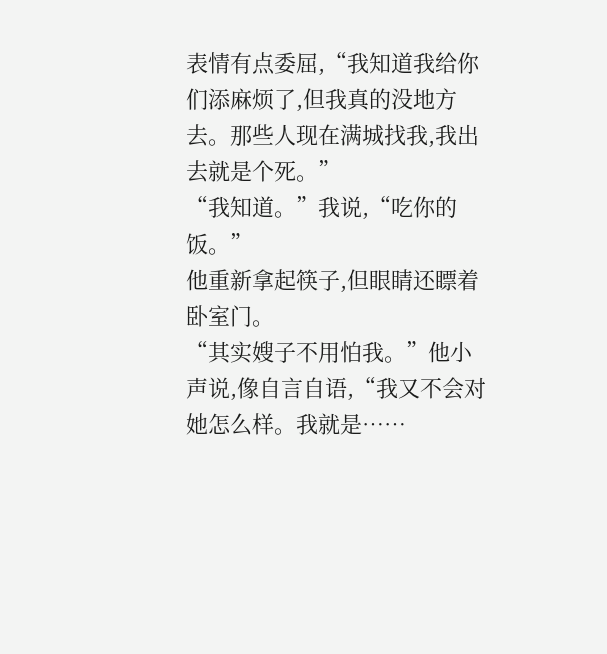表情有点委屈,“我知道我给你们添麻烦了,但我真的没地方去。那些人现在满城找我,我出去就是个死。”
“我知道。”我说,“吃你的饭。”
他重新拿起筷子,但眼睛还瞟着卧室门。
“其实嫂子不用怕我。”他小声说,像自言自语,“我又不会对她怎么样。我就是……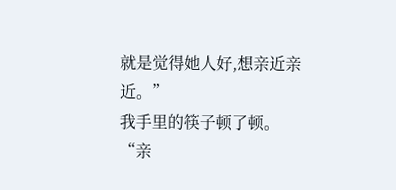就是觉得她人好,想亲近亲近。”
我手里的筷子顿了顿。
“亲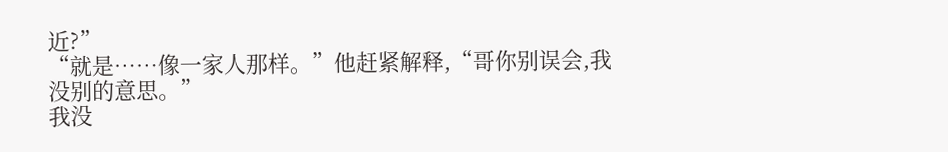近?”
“就是……像一家人那样。”他赶紧解释,“哥你别误会,我没别的意思。”
我没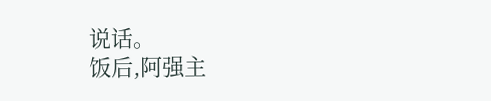说话。
饭后,阿强主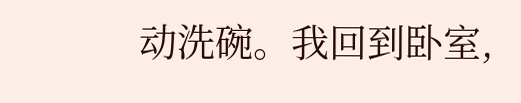动洗碗。我回到卧室,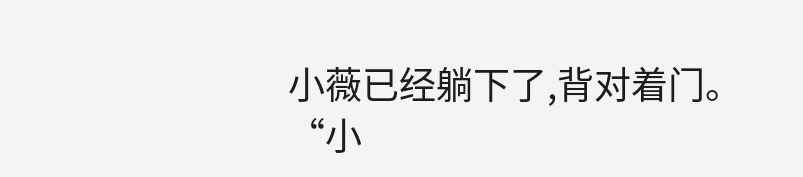小薇已经躺下了,背对着门。
“小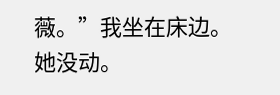薇。”我坐在床边。
她没动。